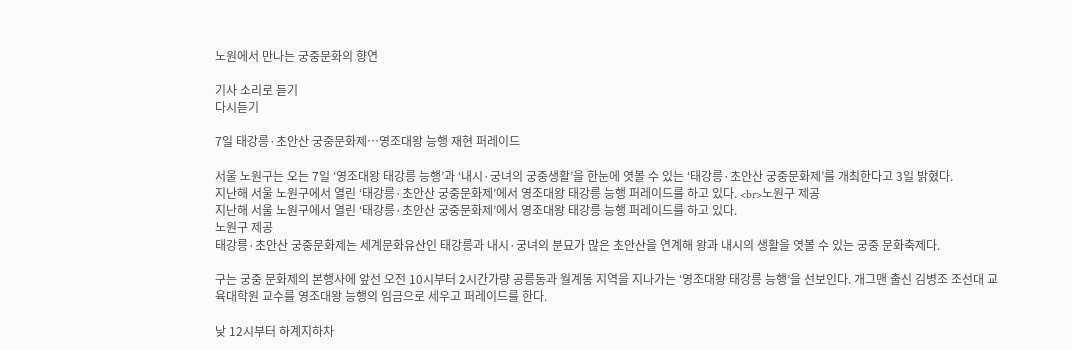노원에서 만나는 궁중문화의 향연

기사 소리로 듣기
다시듣기

7일 태강릉·초안산 궁중문화제…영조대왕 능행 재현 퍼레이드

서울 노원구는 오는 7일 ‘영조대왕 태강릉 능행’과 ‘내시·궁녀의 궁중생활’을 한눈에 엿볼 수 있는 ‘태강릉·초안산 궁중문화제’를 개최한다고 3일 밝혔다.
지난해 서울 노원구에서 열린 ‘태강릉·초안산 궁중문화제’에서 영조대왕 태강릉 능행 퍼레이드를 하고 있다. <br>노원구 제공
지난해 서울 노원구에서 열린 ‘태강릉·초안산 궁중문화제’에서 영조대왕 태강릉 능행 퍼레이드를 하고 있다.
노원구 제공
태강릉·초안산 궁중문화제는 세계문화유산인 태강릉과 내시·궁녀의 분묘가 많은 초안산을 연계해 왕과 내시의 생활을 엿볼 수 있는 궁중 문화축제다.

구는 궁중 문화제의 본행사에 앞선 오전 10시부터 2시간가량 공릉동과 월계동 지역을 지나가는 ‘영조대왕 태강릉 능행’을 선보인다. 개그맨 출신 김병조 조선대 교육대학원 교수를 영조대왕 능행의 임금으로 세우고 퍼레이드를 한다.

낮 12시부터 하계지하차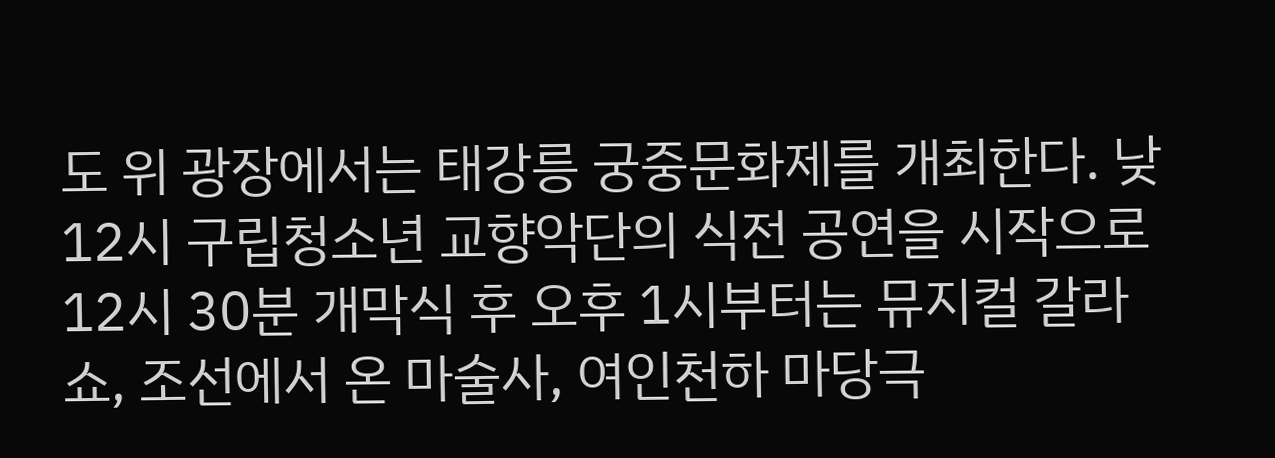도 위 광장에서는 태강릉 궁중문화제를 개최한다. 낮 12시 구립청소년 교향악단의 식전 공연을 시작으로 12시 30분 개막식 후 오후 1시부터는 뮤지컬 갈라쇼, 조선에서 온 마술사, 여인천하 마당극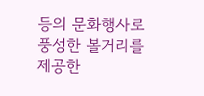등의 문화행사로 풍성한 볼거리를 제공한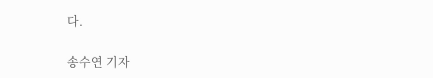다.

송수연 기자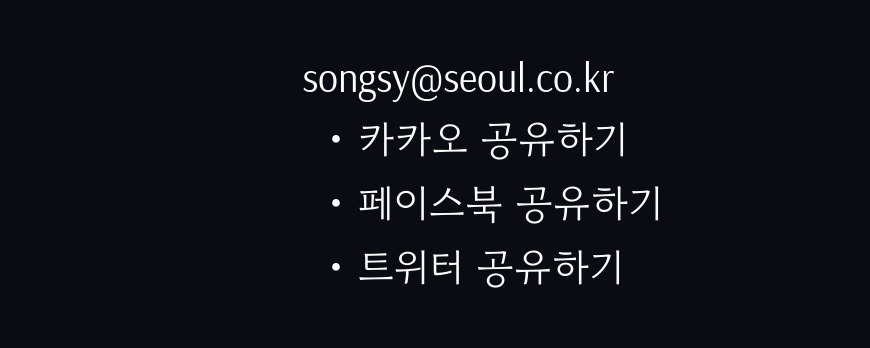songsy@seoul.co.kr
  • 카카오 공유하기
  • 페이스북 공유하기
  • 트위터 공유하기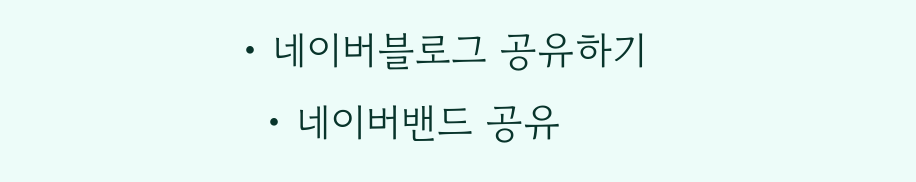• 네이버블로그 공유하기
  • 네이버밴드 공유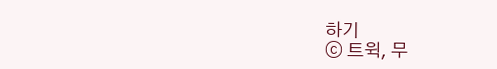하기
ⓒ 트윅, 무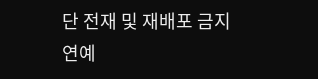단 전재 및 재배포 금지
연예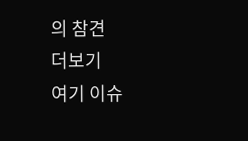의 참견
더보기
여기 이슈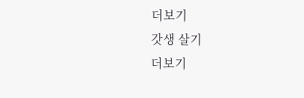더보기
갓생 살기
더보기